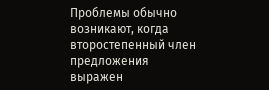Проблемы обычно возникают, когда второстепенный член предложения выражен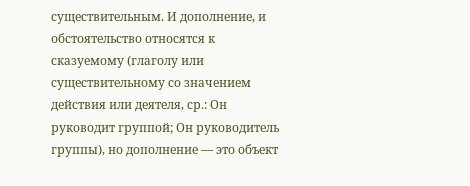существительным. И дополнение, и обстоятельство относятся к сказуемому (глаголу или существительному со значением действия или деятеля, ср.: Он руководит группой; Он руководитель группы), но дополнение — это объект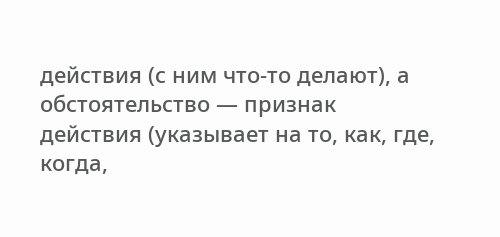действия (с ним что-то делают), а обстоятельство — признак действия (указывает на то, как, где, когда,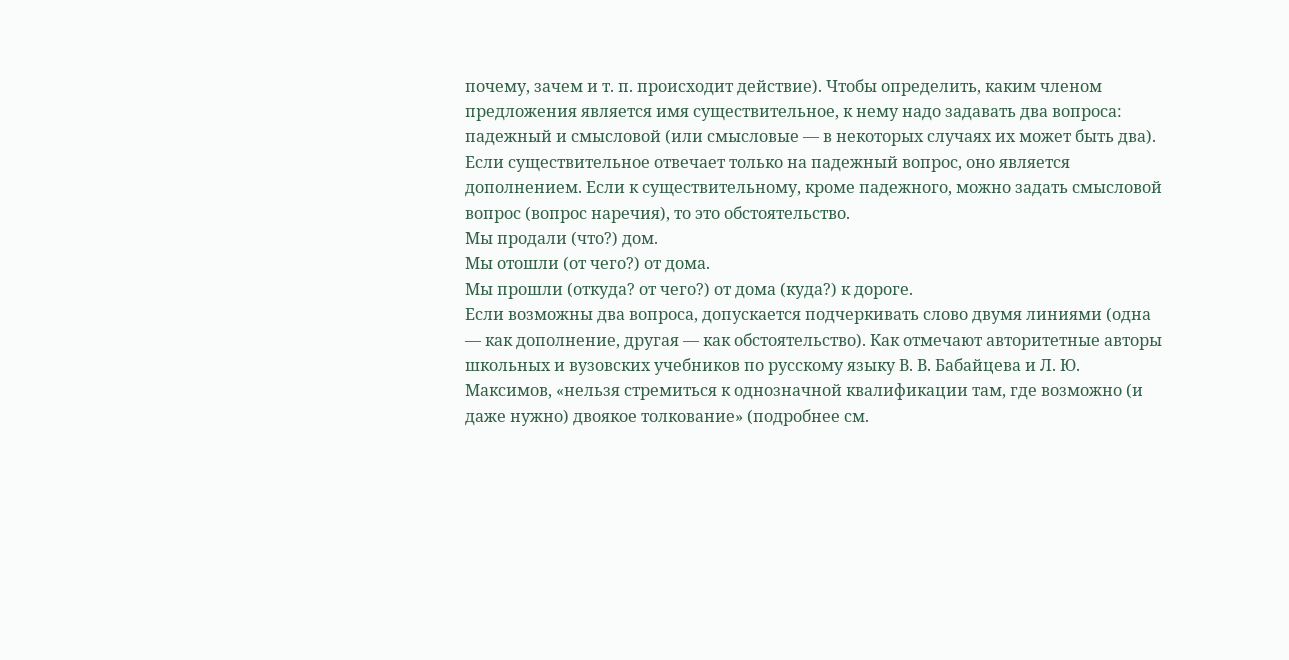почему, зачем и т. п. происходит действие). Чтобы определить, каким членом предложения является имя существительное, к нему надо задавать два вопроса: падежный и смысловой (или смысловые — в некоторых случаях их может быть два). Если существительное отвечает только на падежный вопрос, оно является дополнением. Если к существительному, кроме падежного, можно задать смысловой вопрос (вопрос наречия), то это обстоятельство.
Мы продали (что?) дом.
Мы отошли (от чего?) от дома.
Мы прошли (откуда? от чего?) от дома (куда?) к дороге.
Если возможны два вопроса, допускается подчеркивать слово двумя линиями (одна — как дополнение, другая — как обстоятельство). Как отмечают авторитетные авторы школьных и вузовских учебников по русскому языку В. В. Бабайцева и Л. Ю. Максимов, «нельзя стремиться к однозначной квалификации там, где возможно (и даже нужно) двоякое толкование» (подробнее см.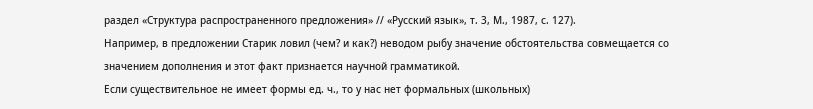раздел «Структура распространенного предложения» // «Русский язык», т. 3, М., 1987, с. 127).
Например, в предложении Старик ловил (чем? и как?) неводом рыбу значение обстоятельства совмещается со значением дополнения и этот факт признается научной грамматикой.
Если существительное не имеет формы ед. ч., то у нас нет формальных (школьных)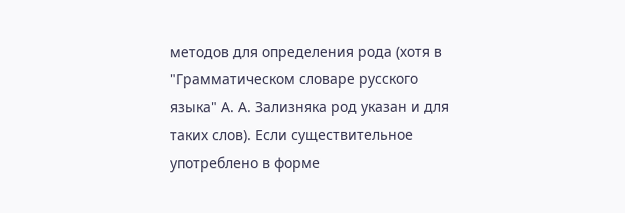методов для определения рода (хотя в "Грамматическом словаре русского языка" А. А. Зализняка род указан и для таких слов). Если существительное употреблено в форме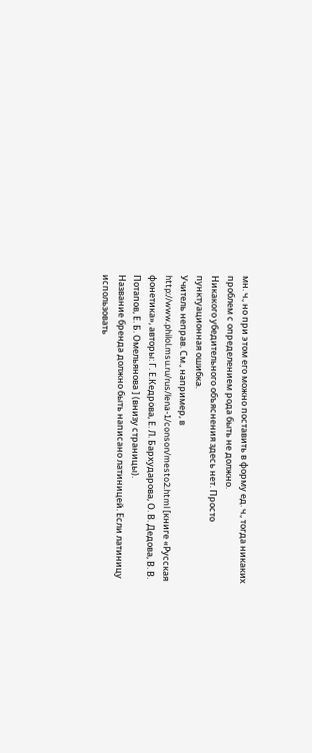мн. ч., но при этом его можно поставить в форму ед. ч., тогда никаких проблем с определением рода быть не должно.
Никакого убедительного объяснения здесь нет. Просто пунктуационная ошибка.
Учитель неправ. См., например, в http://www.philol.msu.ru/rus/lena-1/conson/mesto2.html [книге «Русская фонетика», авторы: Г. Е.Кедрова, Е. Л. Бархударова, О. В. Дедова, В. В. Потапов, Е. Б. Омельянова ] (внизу страницы).
Название бренда должно быть написано латиницей. Если латиницу использовать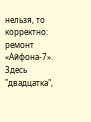нельзя, то корректно: ремонт «Айфона-7».
Здесь "двадцатка",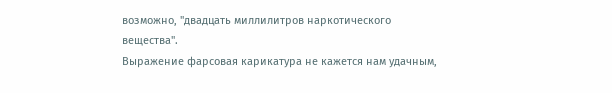возможно, "двадцать миллилитров наркотического вещества".
Выражение фарсовая карикатура не кажется нам удачным,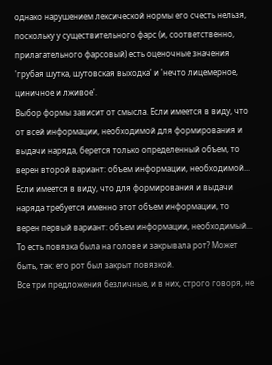однако нарушением лексической нормы его счесть нельзя, поскольку у существительного фарс (и, соответственно, прилагательного фарсовый) есть оценочные значения 'грубая шутка, шутовская выходка' и 'нечто лицемерное, циничное и лживое'.
Выбор формы зависит от смысла. Если имеется в виду, что от всей информации, необходимой для формирования и выдачи наряда, берется только определенный объем, то верен второй вариант: объем информации, необходимой...
Если имеется в виду, что для формирования и выдачи наряда требуется именно этот объем информации, то верен первый вариант: объем информации, необходимый...
То есть повязка была на голове и закрывала рот? Может быть, так: его рот был закрыт повязкой.
Все три предложения безличные, и в них, строго говоря, не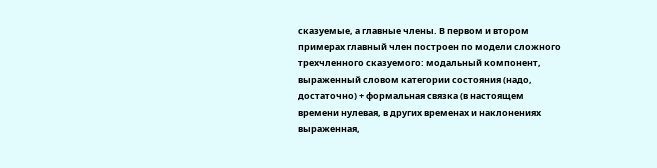сказуемые, а главные члены. В первом и втором примерах главный член построен по модели сложного трехчленного сказуемого: модальный компонент, выраженный словом категории состояния (надо, достаточно) + формальная связка (в настоящем времени нулевая, в других временах и наклонениях выраженная,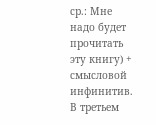ср.: Мне надо будет прочитать эту книгу) + смысловой инфинитив.
В третьем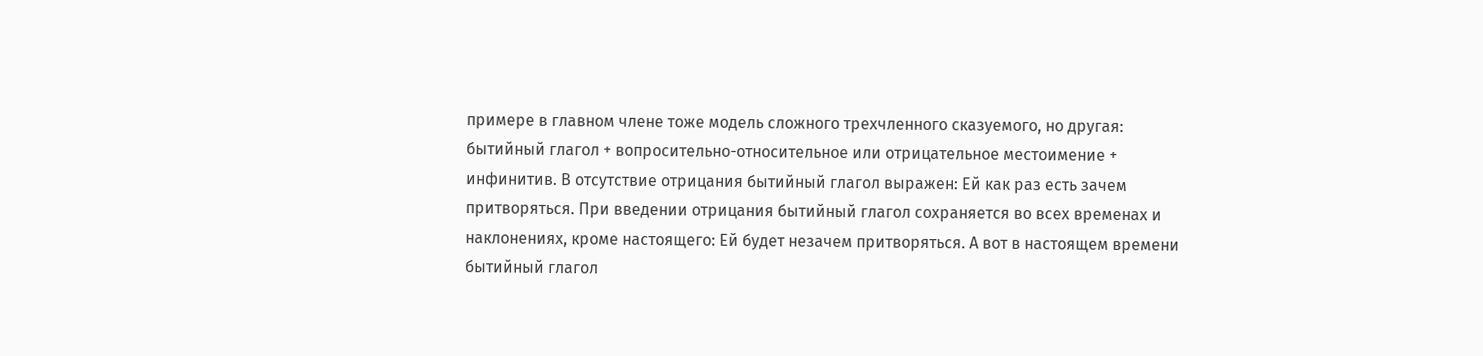примере в главном члене тоже модель сложного трехчленного сказуемого, но другая: бытийный глагол + вопросительно-относительное или отрицательное местоимение + инфинитив. В отсутствие отрицания бытийный глагол выражен: Ей как раз есть зачем притворяться. При введении отрицания бытийный глагол сохраняется во всех временах и наклонениях, кроме настоящего: Ей будет незачем притворяться. А вот в настоящем времени бытийный глагол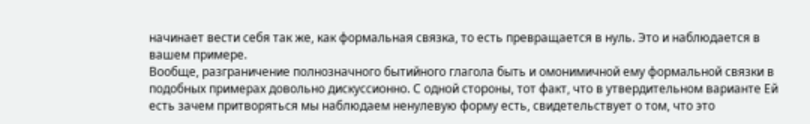начинает вести себя так же, как формальная связка, то есть превращается в нуль. Это и наблюдается в вашем примере.
Вообще, разграничение полнозначного бытийного глагола быть и омонимичной ему формальной связки в подобных примерах довольно дискуссионно. С одной стороны, тот факт, что в утвердительном варианте Ей есть зачем притворяться мы наблюдаем ненулевую форму есть, свидетельствует о том, что это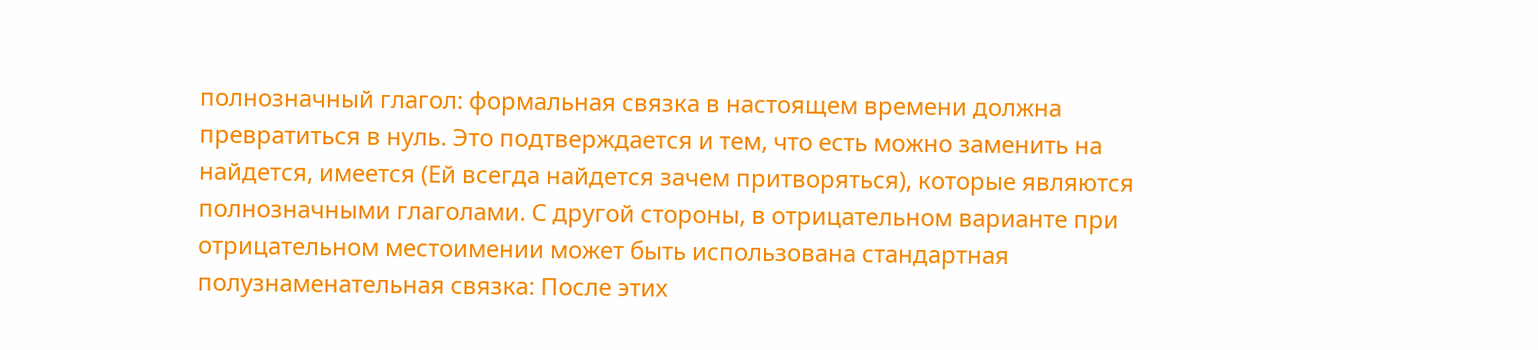полнозначный глагол: формальная связка в настоящем времени должна превратиться в нуль. Это подтверждается и тем, что есть можно заменить на найдется, имеется (Ей всегда найдется зачем притворяться), которые являются полнозначными глаголами. С другой стороны, в отрицательном варианте при отрицательном местоимении может быть использована стандартная полузнаменательная связка: После этих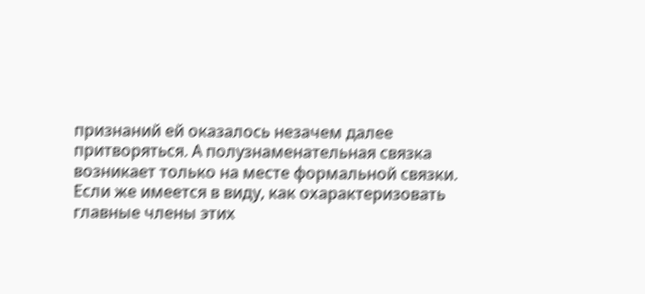признаний ей оказалось незачем далее притворяться. А полузнаменательная связка возникает только на месте формальной связки.
Если же имеется в виду, как охарактеризовать главные члены этих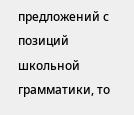предложений с позиций школьной грамматики, то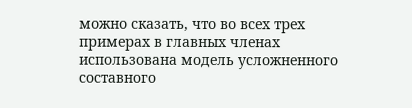можно сказать, что во всех трех примерах в главных членах использована модель усложненного составного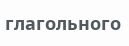глагольного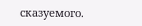сказуемого.